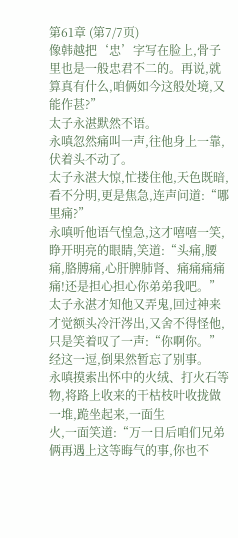第61章 (第7/7页)
像韩越把‘忠’字写在脸上,骨子里也是一般忠君不二的。再说,就算真有什么,咱俩如今这般处境,又能作甚?”
太子永湛默然不语。
永嗔忽然痛叫一声,往他身上一靠,伏着头不动了。
太子永湛大惊,忙搂住他,天色既暗,看不分明,更是焦急,连声问道:“哪里痛?”
永嗔听他语气惶急,这才嘻嘻一笑,睁开明亮的眼睛,笑道:“头痛,腰痛,胳膊痛,心肝脾肺肾、痛痛痛痛痛!还是担心担心你弟弟我吧。”
太子永湛才知他又弄鬼,回过神来才觉额头冷汗涔出,又舍不得怪他,只是笑着叹了一声:“你啊你。”经这一逗,倒果然暂忘了别事。
永嗔摸索出怀中的火绒、打火石等物,将路上收来的干枯枝叶收拢做一堆,跪坐起来,一面生
火,一面笑道:“万一日后咱们兄弟俩再遇上这等晦气的事,你也不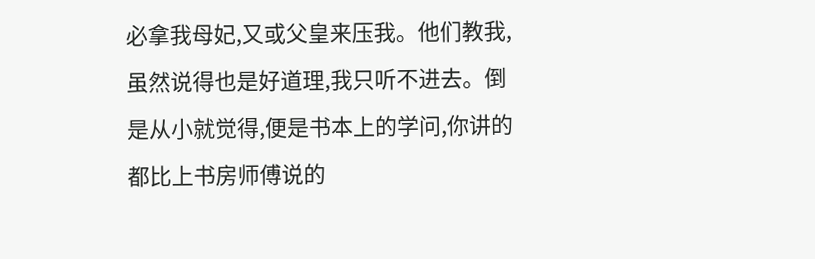必拿我母妃,又或父皇来压我。他们教我,虽然说得也是好道理,我只听不进去。倒是从小就觉得,便是书本上的学问,你讲的都比上书房师傅说的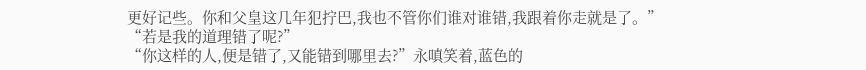更好记些。你和父皇这几年犯拧巴,我也不管你们谁对谁错,我跟着你走就是了。”
“若是我的道理错了呢?”
“你这样的人,便是错了,又能错到哪里去?”永嗔笑着,蓝色的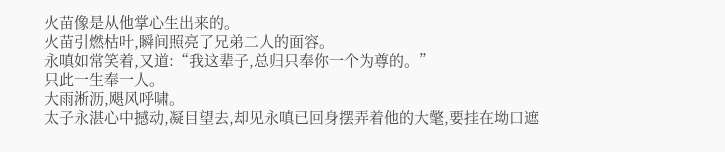火苗像是从他掌心生出来的。
火苗引燃枯叶,瞬间照亮了兄弟二人的面容。
永嗔如常笑着,又道:“我这辈子,总归只奉你一个为尊的。”
只此一生奉一人。
大雨淅沥,飓风呼啸。
太子永湛心中撼动,凝目望去,却见永嗔已回身摆弄着他的大氅,要挂在坳口遮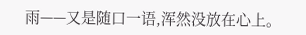雨——又是随口一语,浑然没放在心上。